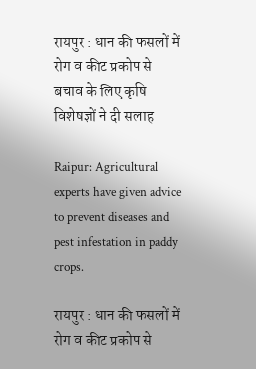रायपुर : धान की फसलों में रोग व कीट प्रकोप से बचाव के लिए कृषि विशेषज्ञों ने दी सलाह

Raipur: Agricultural experts have given advice to prevent diseases and pest infestation in paddy crops.

रायपुर : धान की फसलों में रोग व कीट प्रकोप से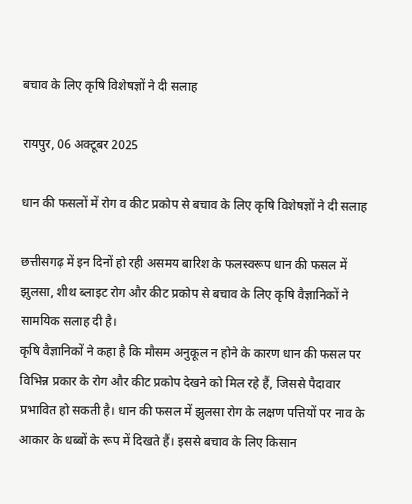बचाव के लिए कृषि विशेषज्ञों ने दी सलाह

रायपुर, 06 अक्टूबर 2025

धान की फसलों में रोग व कीट प्रकोप से बचाव के लिए कृषि विशेषज्ञों ने दी सलाह

छत्तीसगढ़ में इन दिनों हो रही असमय बारिश के फलस्वरूप धान की फसल में झुलसा, शीथ ब्लाइट रोग और कीट प्रकोप से बचाव के लिए कृषि वैज्ञानिकों ने सामयिक सलाह दी है।
कृषि वैज्ञानिकों ने कहा है कि मौसम अनुकूल न होने के कारण धान की फसल पर विभिन्न प्रकार के रोग और कीट प्रकोप देखने को मिल रहे हैं, जिससे पैदावार प्रभावित हो सकती है। धान की फसल में झुलसा रोग के लक्षण पत्तियों पर नाव के आकार के धब्बों के रूप में दिखते हैं। इससे बचाव के लिए किसान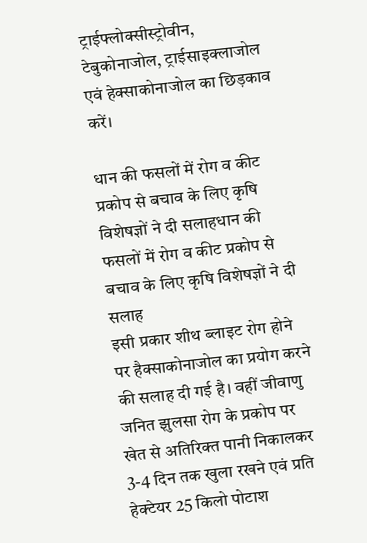ट्राईफ्लोक्सीस्ट्रोवीन, टेबुकोनाजोल, ट्राईसाइक्लाजोल एवं हेक्साकोनाजोल का छिड़काव करें।

धान की फसलों में रोग व कीट प्रकोप से बचाव के लिए कृषि विशेषज्ञों ने दी सलाहधान की फसलों में रोग व कीट प्रकोप से बचाव के लिए कृषि विशेषज्ञों ने दी सलाह
इसी प्रकार शीथ ब्लाइट रोग होने पर हैक्साकोनाजोल का प्रयोग करने की सलाह दी गई है। वहीं जीवाणु जनित झुलसा रोग के प्रकोप पर खेत से अतिरिक्त पानी निकालकर 3-4 दिन तक खुला रखने एवं प्रति हेक्टेयर 25 किलो पोटाश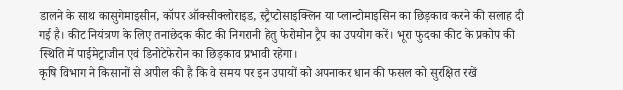डालने के साथ कासुगेमाइसीन, कॉपर ऑक्सीक्लोराइड, स्ट्रैप्टोसाइक्लिन या प्लान्टोमाइसिन का छिड़काव करने की सलाह दी गई है। कीट नियंत्रण के लिए तनाछेदक कीट की निगरानी हेतु फेरोमोन ट्रैप का उपयोग करें। भूरा फुदका कीट के प्रकोप की स्थिति में पाईमेट्राजीन एवं डिनोटेफेरोन का छिड़काव प्रभावी रहेगा।
कृषि विभाग ने किसानों से अपील की है कि वे समय पर इन उपायों को अपनाकर धान की फसल को सुरक्षित रखें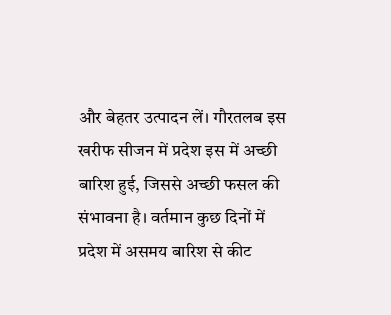और बेहतर उत्पादन लें। गौरतलब इस खरीफ सीजन में प्रदेश इस में अच्छी बारिश हुई, जिससे अच्छी फसल की संभावना है। वर्तमान कुछ दिनों में प्रदेश में असमय बारिश से कीट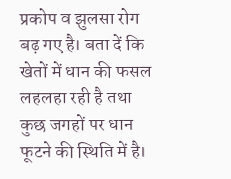प्रकोप व झुलसा रोग बढ़ गए है। बता दें कि खेतों में धान की फसल लहलहा रही है तथा कुछ जगहों पर धान फूटने की स्थिति में है।